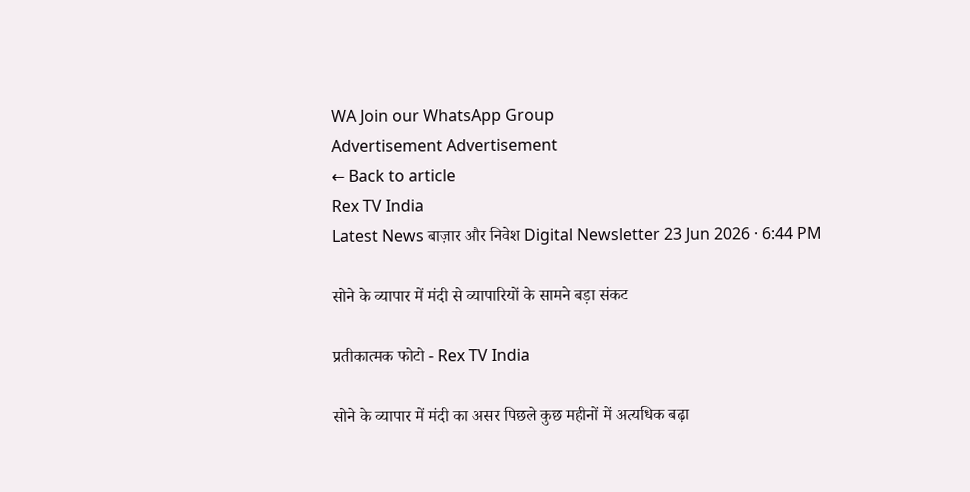WA Join our WhatsApp Group
Advertisement Advertisement
← Back to article
Rex TV India
Latest News बाज़ार और निवेश Digital Newsletter 23 Jun 2026 · 6:44 PM

सोने के व्यापार में मंदी से व्यापारियों के सामने बड़ा संकट

प्रतीकात्मक फोटो - Rex TV India

सोने के व्यापार में मंदी का असर पिछले कुछ महीनों में अत्यधिक बढ़ा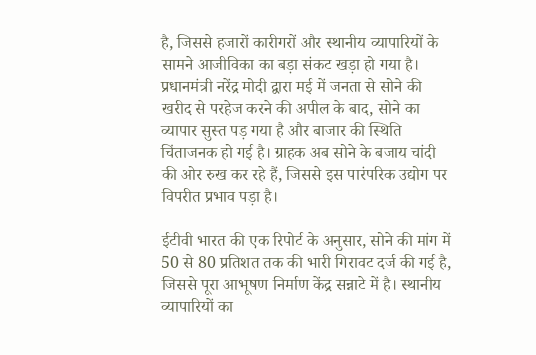है, जिससे हजारों कारीगरों और स्थानीय व्यापारियों के सामने आजीविका का बड़ा संकट खड़ा हो गया है। प्रधानमंत्री नरेंद्र मोदी द्वारा मई में जनता से सोने की खरीद से परहेज करने की अपील के बाद, सोने का व्यापार सुस्त पड़ गया है और बाजार की स्थिति चिंताजनक हो गई है। ग्राहक अब सोने के बजाय चांदी की ओर रुख कर रहे हैं, जिससे इस पारंपरिक उद्योग पर विपरीत प्रभाव पड़ा है।

ईटीवी भारत की एक रिपोर्ट के अनुसार, सोने की मांग में 50 से 80 प्रतिशत तक की भारी गिरावट दर्ज की गई है, जिससे पूरा आभूषण निर्माण केंद्र सन्नाटे में है। स्थानीय व्यापारियों का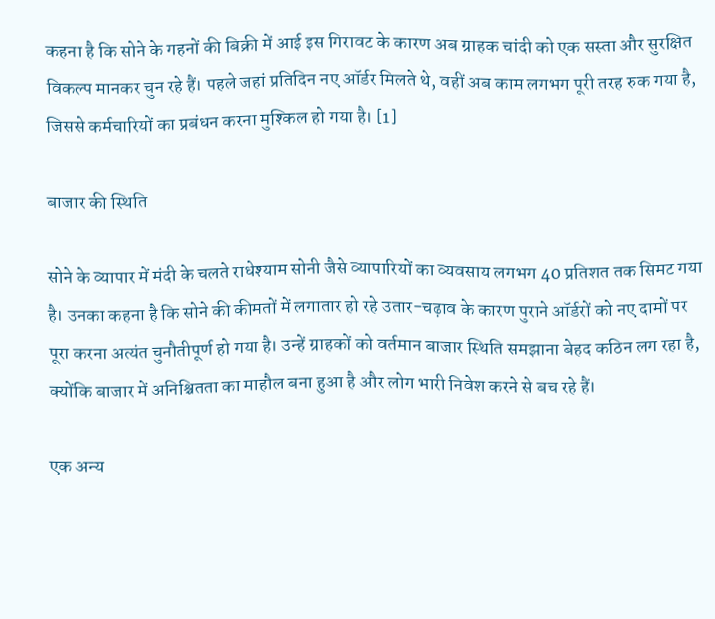कहना है कि सोने के गहनों की बिक्री में आई इस गिरावट के कारण अब ग्राहक चांदी को एक सस्ता और सुरक्षित विकल्प मानकर चुन रहे हैं। पहले जहां प्रतिदिन नए ऑर्डर मिलते थे, वहीं अब काम लगभग पूरी तरह रुक गया है, जिससे कर्मचारियों का प्रबंधन करना मुश्किल हो गया है। [1]

बाजार की स्थिति

सोने के व्यापार में मंदी के चलते राधेश्याम सोनी जैसे व्यापारियों का व्यवसाय लगभग 40 प्रतिशत तक सिमट गया है। उनका कहना है कि सोने की कीमतों में लगातार हो रहे उतार-चढ़ाव के कारण पुराने ऑर्डरों को नए दामों पर पूरा करना अत्यंत चुनौतीपूर्ण हो गया है। उन्हें ग्राहकों को वर्तमान बाजार स्थिति समझाना बेहद कठिन लग रहा है, क्योंकि बाजार में अनिश्चितता का माहौल बना हुआ है और लोग भारी निवेश करने से बच रहे हैं।

एक अन्य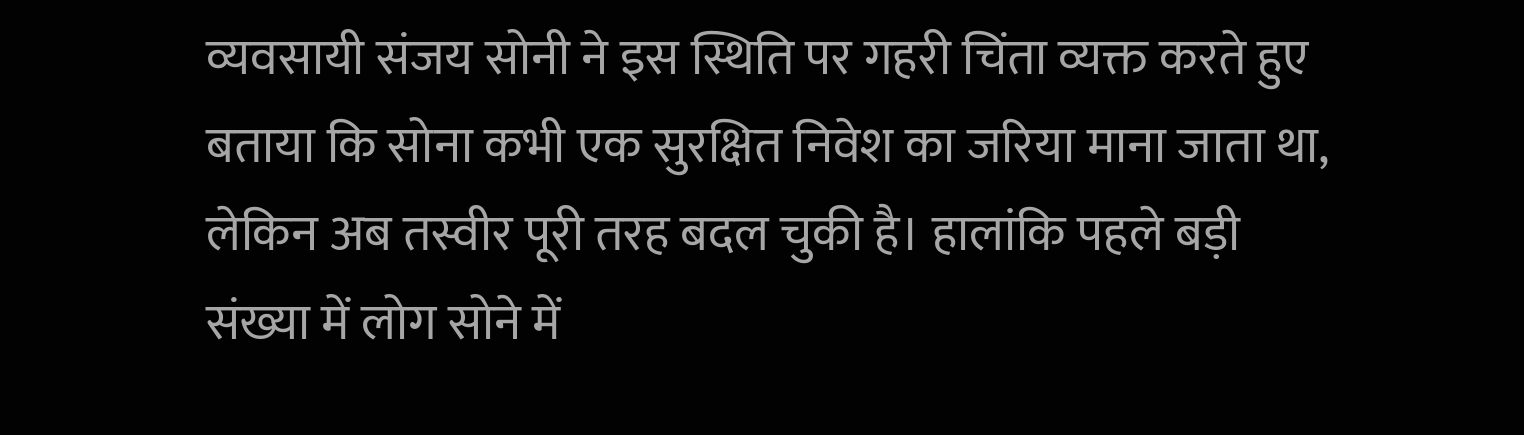व्यवसायी संजय सोनी ने इस स्थिति पर गहरी चिंता व्यक्त करते हुए बताया कि सोना कभी एक सुरक्षित निवेश का जरिया माना जाता था, लेकिन अब तस्वीर पूरी तरह बदल चुकी है। हालांकि पहले बड़ी संख्या में लोग सोने में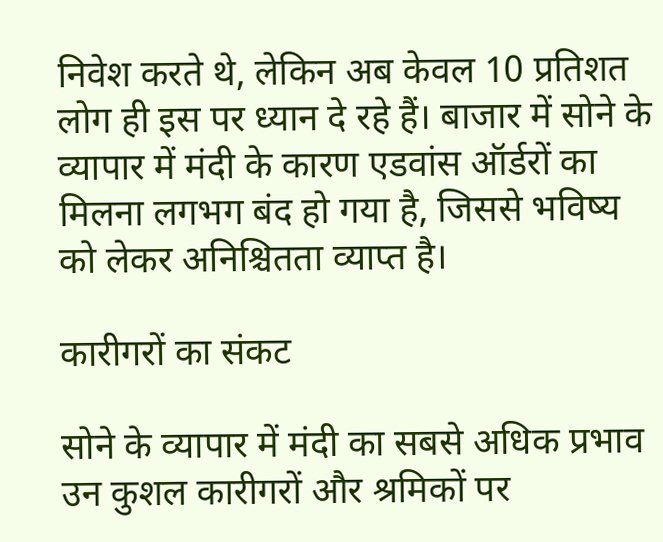निवेश करते थे, लेकिन अब केवल 10 प्रतिशत लोग ही इस पर ध्यान दे रहे हैं। बाजार में सोने के व्यापार में मंदी के कारण एडवांस ऑर्डरों का मिलना लगभग बंद हो गया है, जिससे भविष्य को लेकर अनिश्चितता व्याप्त है।

कारीगरों का संकट

सोने के व्यापार में मंदी का सबसे अधिक प्रभाव उन कुशल कारीगरों और श्रमिकों पर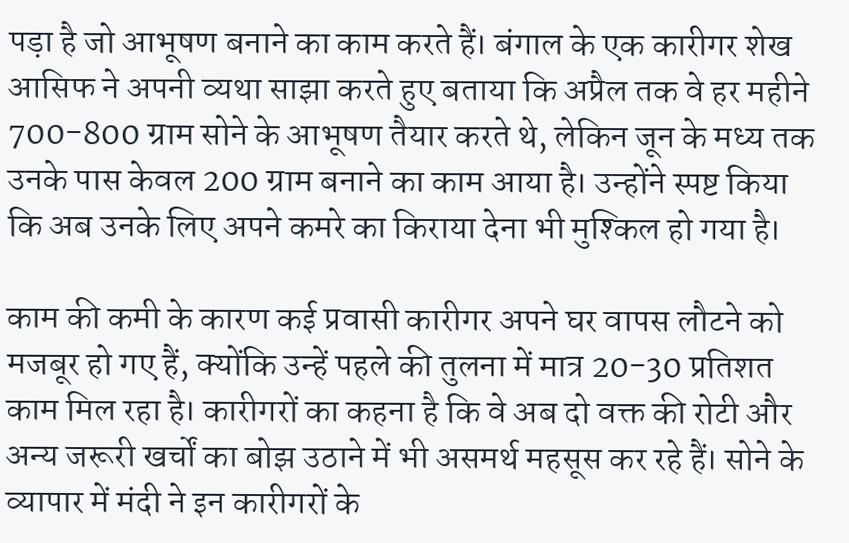पड़ा है जो आभूषण बनाने का काम करते हैं। बंगाल के एक कारीगर शेख आसिफ ने अपनी व्यथा साझा करते हुए बताया कि अप्रैल तक वे हर महीने 700-800 ग्राम सोने के आभूषण तैयार करते थे, लेकिन जून के मध्य तक उनके पास केवल 200 ग्राम बनाने का काम आया है। उन्होंने स्पष्ट किया कि अब उनके लिए अपने कमरे का किराया देना भी मुश्किल हो गया है।

काम की कमी के कारण कई प्रवासी कारीगर अपने घर वापस लौटने को मजबूर हो गए हैं, क्योंकि उन्हें पहले की तुलना में मात्र 20-30 प्रतिशत काम मिल रहा है। कारीगरों का कहना है कि वे अब दो वक्त की रोटी और अन्य जरूरी खर्चों का बोझ उठाने में भी असमर्थ महसूस कर रहे हैं। सोने के व्यापार में मंदी ने इन कारीगरों के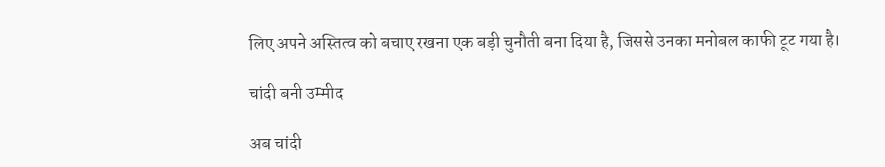लिए अपने अस्तित्व को बचाए रखना एक बड़ी चुनौती बना दिया है, जिससे उनका मनोबल काफी टूट गया है।

चांदी बनी उम्मीद

अब चांदी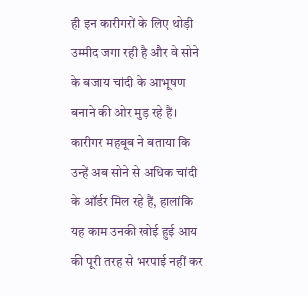ही इन कारीगरों के लिए थोड़ी उम्मीद जगा रही है और वे सोने के बजाय चांदी के आभूषण बनाने की ओर मुड़ रहे हैं। कारीगर महबूब ने बताया कि उन्हें अब सोने से अधिक चांदी के ऑर्डर मिल रहे हैं, हालांकि यह काम उनकी खोई हुई आय की पूरी तरह से भरपाई नहीं कर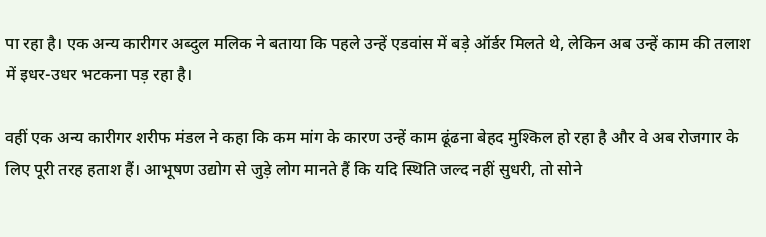पा रहा है। एक अन्य कारीगर अब्दुल मलिक ने बताया कि पहले उन्हें एडवांस में बड़े ऑर्डर मिलते थे, लेकिन अब उन्हें काम की तलाश में इधर-उधर भटकना पड़ रहा है।

वहीं एक अन्य कारीगर शरीफ मंडल ने कहा कि कम मांग के कारण उन्हें काम ढूंढना बेहद मुश्किल हो रहा है और वे अब रोजगार के लिए पूरी तरह हताश हैं। आभूषण उद्योग से जुड़े लोग मानते हैं कि यदि स्थिति जल्द नहीं सुधरी, तो सोने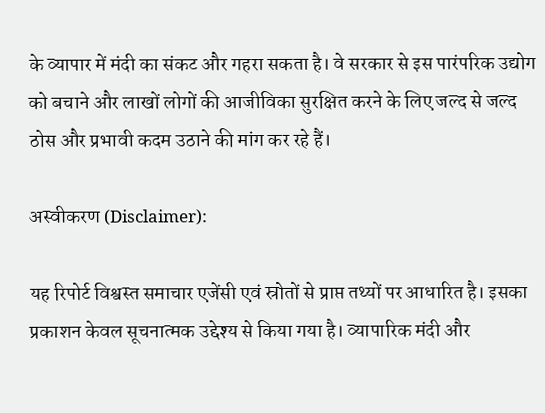के व्यापार में मंदी का संकट और गहरा सकता है। वे सरकार से इस पारंपरिक उद्योग को बचाने और लाखों लोगों की आजीविका सुरक्षित करने के लिए जल्द से जल्द ठोस और प्रभावी कदम उठाने की मांग कर रहे हैं।

अस्वीकरण (Disclaimer):

यह रिपोर्ट विश्वस्त समाचार एजेंसी एवं स्रोतों से प्राप्त तथ्यों पर आधारित है। इसका प्रकाशन केवल सूचनात्मक उद्देश्य से किया गया है। व्यापारिक मंदी और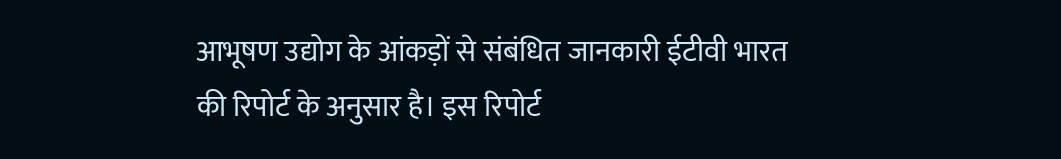आभूषण उद्योग के आंकड़ों से संबंधित जानकारी ईटीवी भारत की रिपोर्ट के अनुसार है। इस रिपोर्ट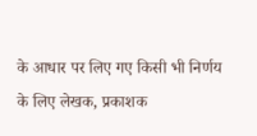के आधार पर लिए गए किसी भी निर्णय के लिए लेखक, प्रकाशक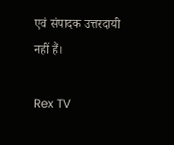एवं संपादक उत्तरदायी नहीं हैं।

Rex TV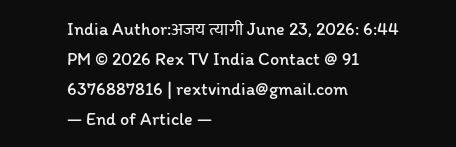India Author:अजय त्यागी June 23, 2026: 6:44 PM © 2026 Rex TV India Contact @ 91 6376887816 | rextvindia@gmail.com
— End of Article —